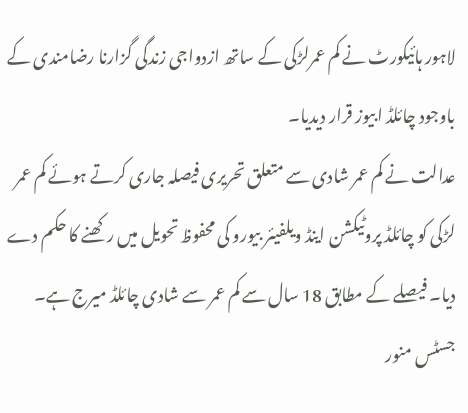لاہور ہائیکورٹ نے کم عمرلڑکی کے ساتھ ازدواجی زندگی گزارنا رضامندی کے باوجود چائلڈ ابیوز قرار دیدیا۔
عدالت نے کم عمر شادی سے متعلق تحریری فیصلہ جاری کرتے ہوئے کم عمر لڑکی کو چائلڈ پروٹیکشن اینڈ ویلفیئر بیورو کی محفوظ تحویل میں رکھنے کا حکم دے دیا۔ فیصلے کے مطابق 18 سال سے کم عمر سے شادی چائلڈ میرج ہے۔
جسٹس منور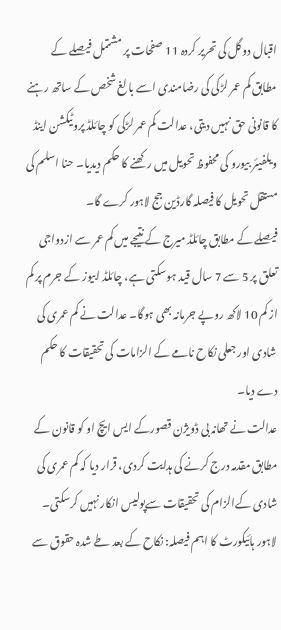اقبال دوگل کی تحریر کردہ 11 صفحات پر مشتمل فیصلے کے مطابق کم عمر لڑکی کی رضامندی اسے بالغ شخص کے ساتھ رہنے کا قانونی حق نہیں دیتی، عدالت کم عمر لڑکی کو چائلڈ پروٹیکشن اینڈ ویلفیئر بیورو کی محفوظ تحویل میں رکھنے کا حکم دیدیا۔ حنا اسلم کی مستقل تحویل کا فیصلہ گارڈین جج لاہور کرے گا۔
فیصلے کے مطابق چائلڈ میرج کے نتیجے میں کم عمر سے ازدواجی تعلق پر 5 سے 7 سال قید ہوسکتی ہے، چائلڈ ابیوز کے جرم پر کم از کم 10 لاکھ روپے جرمانہ بھی ہوگا۔ عدالت نے کم عمری کی شادی اور جعلی نکاح نامے کے الزامات کی تحقیقات کا حکم دے دیا۔
عدالت نے تھانہ بی ڈویژن قصورکے ایس ایچ او کو قانون کے مطابق مقدمہ درج کرنے کی ہدایت کردی، قرار دیا کہ کم عمری کی شادی کےالزام کی تحقیقات سےپولیس انکار نہیں کرسکتی۔
لاہور ہائیکورٹ کا اہم فیصلہ: نکاح کے بعد طے شدہ حقوق سے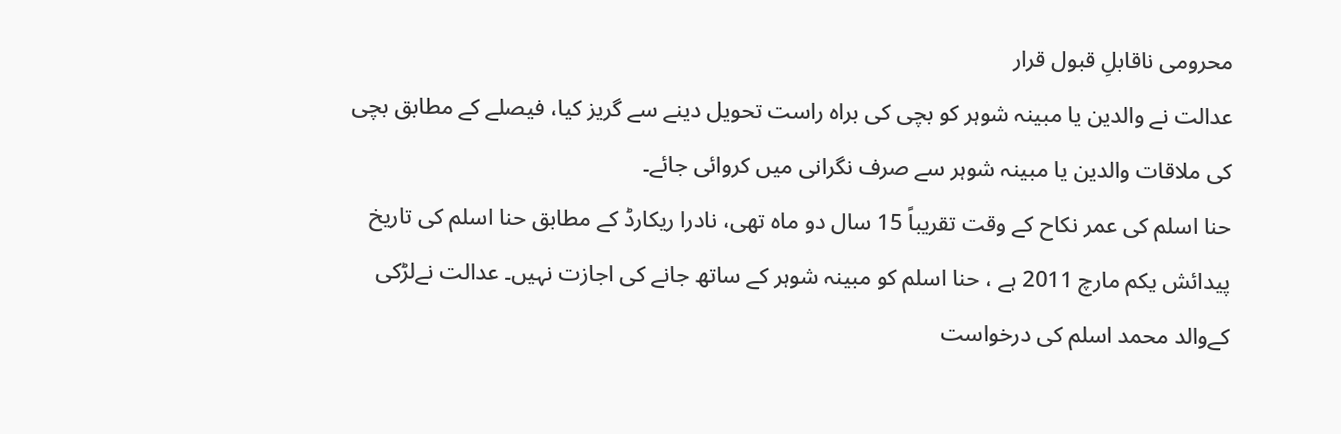محرومی ناقابلِ قبول قرار
عدالت نے والدین یا مبینہ شوہر کو بچی کی براہ راست تحویل دینے سے گریز کیا، فیصلے کے مطابق بچی کی ملاقات والدین یا مبینہ شوہر سے صرف نگرانی میں کروائی جائے۔
حنا اسلم کی عمر نکاح کے وقت تقریباً 15 سال دو ماہ تھی، نادرا ریکارڈ کے مطابق حنا اسلم کی تاریخ پیدائش یکم مارچ 2011 ہے ، حنا اسلم کو مبینہ شوہر کے ساتھ جانے کی اجازت نہیں۔ عدالت نےلڑکی کےوالد محمد اسلم کی درخواست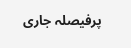پرفیصلہ جاری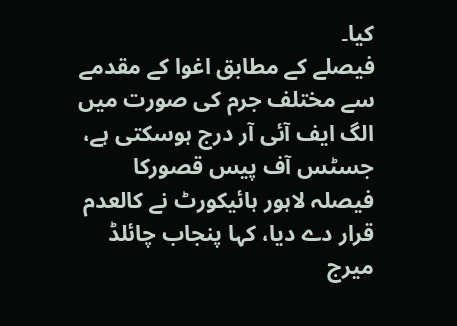کیا۔
فیصلے کے مطابق اغوا کے مقدمے سے مختلف جرم کی صورت میں الگ ایف آئی آر درج ہوسکتی ہے، جسٹس آف پیس قصورکا فیصلہ لاہور ہائیکورٹ نے کالعدم قرار دے دیا، کہا پنجاب چائلڈ میرج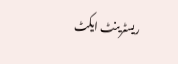ریسٹرینٹ ایکٹ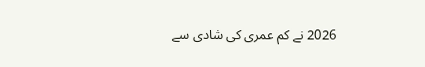2026 نے کم عمری کی شادی سے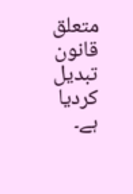متعلق قانون تبدیل کردیا ہے۔